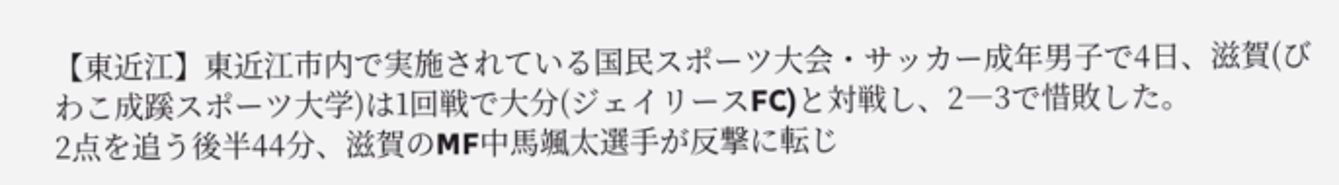【東近江】東近江市内で実施されている国民スポーツ大会・サッカー成年男子で4日、滋賀(びわこ成蹊スポーツ大学)は1回戦で大分(ジェイリースFC)と対戦し、2―3で惜敗した。
2点を追う後半44分、滋賀のMF中馬颯太選手が反撃に転じ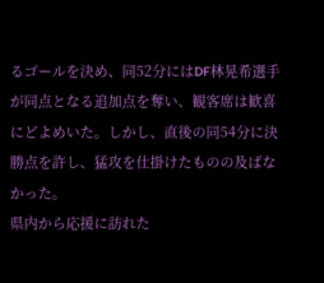るゴールを決め、同52分にはDF林晃希選手が同点となる追加点を奪い、観客席は歓喜にどよめいた。しかし、直後の同54分に決勝点を許し、猛攻を仕掛けたものの及ばなかった。
県内から応援に訪れた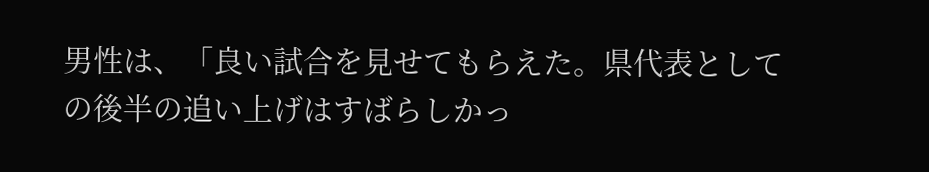男性は、「良い試合を見せてもらえた。県代表としての後半の追い上げはすばらしかっ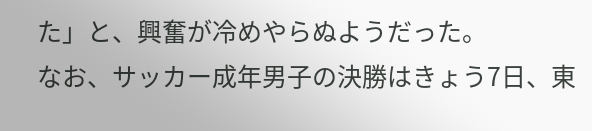た」と、興奮が冷めやらぬようだった。
なお、サッカー成年男子の決勝はきょう7日、東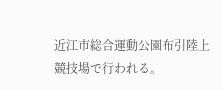近江市総合運動公園布引陸上競技場で行われる。